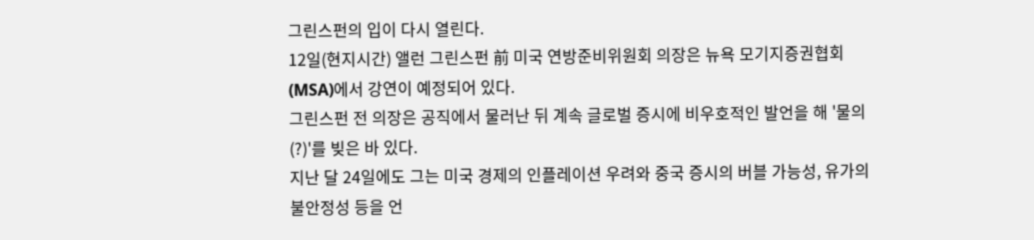그린스펀의 입이 다시 열린다.
12일(현지시간) 앨런 그린스펀 前 미국 연방준비위원회 의장은 뉴욕 모기지증권협회(MSA)에서 강연이 예정되어 있다.
그린스펀 전 의장은 공직에서 물러난 뒤 계속 글로벌 증시에 비우호적인 발언을 해 '물의(?)'를 빚은 바 있다.
지난 달 24일에도 그는 미국 경제의 인플레이션 우려와 중국 증시의 버블 가능성, 유가의 불안정성 등을 언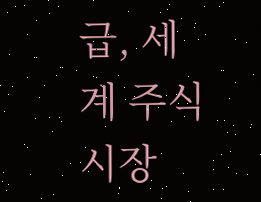급, 세계 주식시장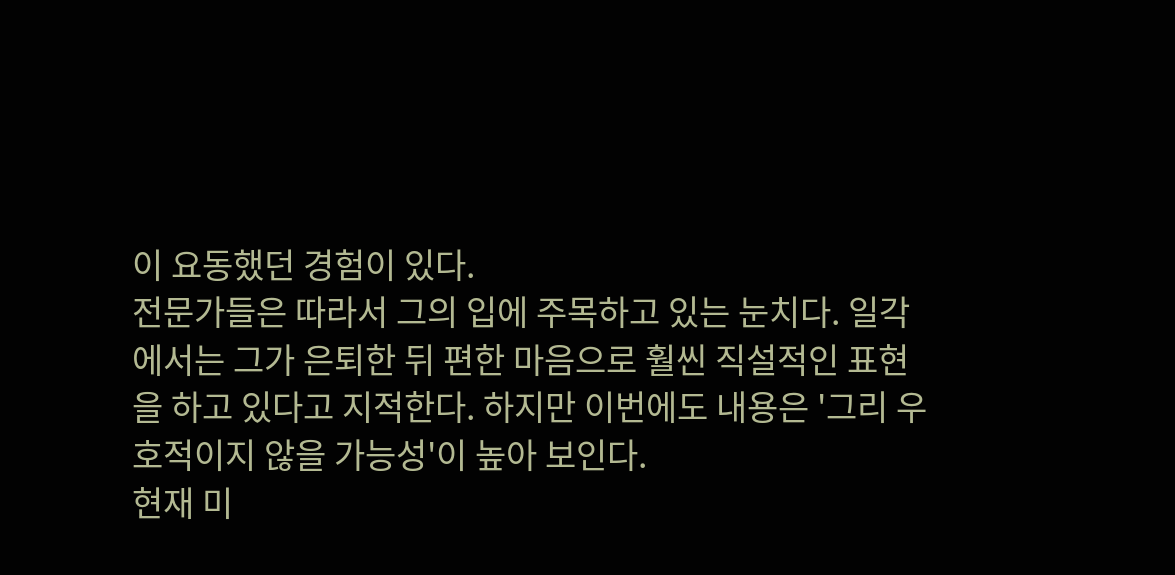이 요동했던 경험이 있다.
전문가들은 따라서 그의 입에 주목하고 있는 눈치다. 일각에서는 그가 은퇴한 뒤 편한 마음으로 훨씬 직설적인 표현을 하고 있다고 지적한다. 하지만 이번에도 내용은 '그리 우호적이지 않을 가능성'이 높아 보인다.
현재 미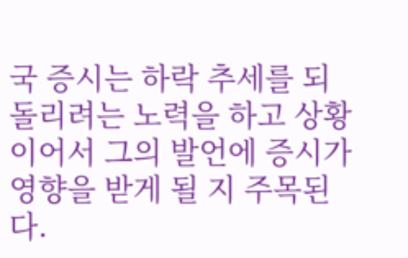국 증시는 하락 추세를 되돌리려는 노력을 하고 상황이어서 그의 발언에 증시가 영향을 받게 될 지 주목된다.